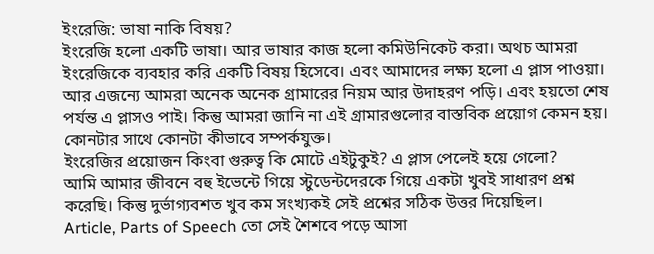ইংরেজি: ভাষা নাকি বিষয়?
ইংরেজি হলো একটি ভাষা। আর ভাষার কাজ হলো কমিউনিকেট করা। অথচ আমরা ইংরেজিকে ব্যবহার করি একটি বিষয় হিসেবে। এবং আমাদের লক্ষ্য হলো এ প্লাস পাওয়া। আর এজন্যে আমরা অনেক অনেক গ্রামারের নিয়ম আর উদাহরণ পড়ি। এবং হয়তো শেষ পর্যন্ত এ প্লাসও পাই। কিন্তু আমরা জানি না এই গ্রামারগুলোর বাস্তবিক প্রয়োগ কেমন হয়। কোনটার সাথে কোনটা কীভাবে সম্পর্কযুক্ত।
ইংরেজির প্রয়োজন কিংবা গুরুত্ব কি মোটে এইটুকুই? এ প্লাস পেলেই হয়ে গেলো?
আমি আমার জীবনে বহু ইভেন্টে গিয়ে স্টুডেন্টদেরকে গিয়ে একটা খুবই সাধারণ প্রশ্ন করেছি। কিন্তু দুর্ভাগ্যবশত খুব কম সংখ্যকই সেই প্রশ্নের সঠিক উত্তর দিয়েছিল।
Article, Parts of Speech তো সেই শৈশবে পড়ে আসা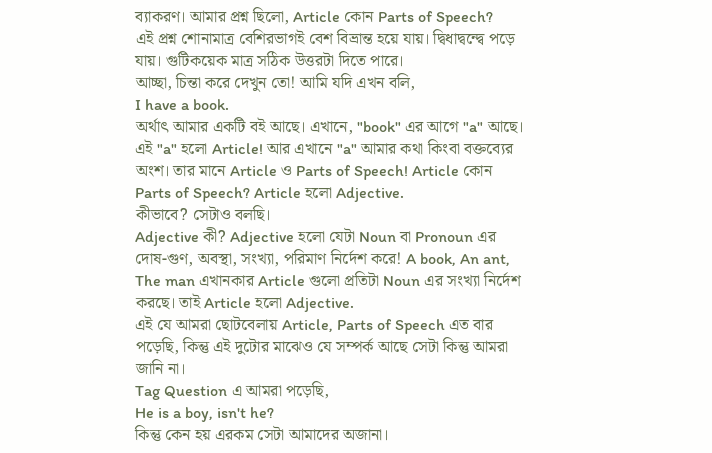ব্যাকরণ। আমার প্রশ্ন ছিলো, Article কোন Parts of Speech?
এই প্রশ্ন শোনামাত্র বেশিরভাগই বেশ বিভ্রান্ত হয়ে যায়। দ্বিধাদ্বন্দ্বে পড়ে যায়। গুটিকয়েক মাত্র সঠিক উত্তরটা দিতে পারে।
আচ্ছা, চিন্তা করে দেখুন তো! আমি যদি এখন বলি,
I have a book.
অর্থাৎ আমার একটি বই আছে। এখানে, "book" এর আগে "a" আছে। এই "a" হলো Article! আর এখানে "a" আমার কথা কিংবা বক্তব্যের অংশ। তার মানে Article ও Parts of Speech! Article কোন Parts of Speech? Article হলো Adjective.
কীভাবে? সেটাও বলছি।
Adjective কী? Adjective হলো যেটা Noun বা Pronoun এর দোষ-গুণ, অবস্থা, সংখ্যা, পরিমাণ নির্দেশ করে! A book, An ant, The man এখানকার Article গুলো প্রতিটা Noun এর সংখ্যা নির্দেশ করছে। তাই Article হলো Adjective.
এই যে আমরা ছোটবেলায় Article, Parts of Speech এত বার পড়েছি, কিন্তু এই দুটোর মাঝেও যে সম্পর্ক আছে সেটা কিন্তু আমরা জানি না।
Tag Question এ আমরা পড়েছি,
He is a boy, isn't he?
কিন্তু কেন হয় এরকম সেটা আমাদের অজানা।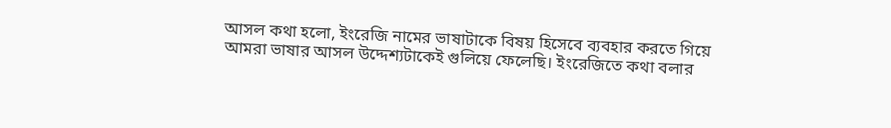আসল কথা হলো, ইংরেজি নামের ভাষাটাকে বিষয় হিসেবে ব্যবহার করতে গিয়ে আমরা ভাষার আসল উদ্দেশ্যটাকেই গুলিয়ে ফেলেছি। ইংরেজিতে কথা বলার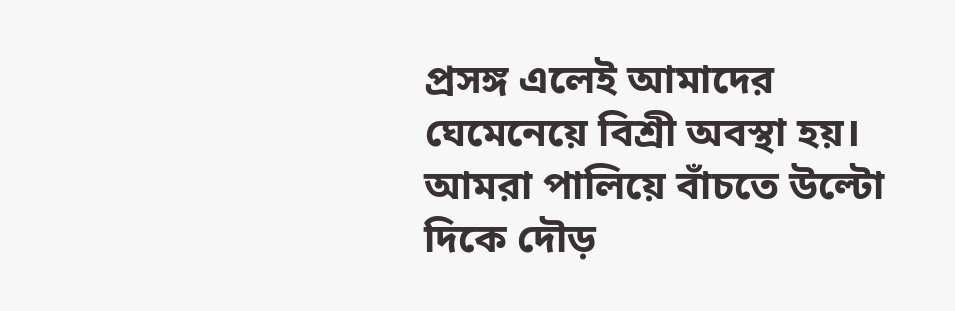প্রসঙ্গ এলেই আমাদের ঘেমেনেয়ে বিশ্রী অবস্থা হয়। আমরা পালিয়ে বাঁচতে উল্টো দিকে দৌড়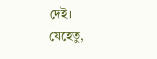দেই।
যেহেতু,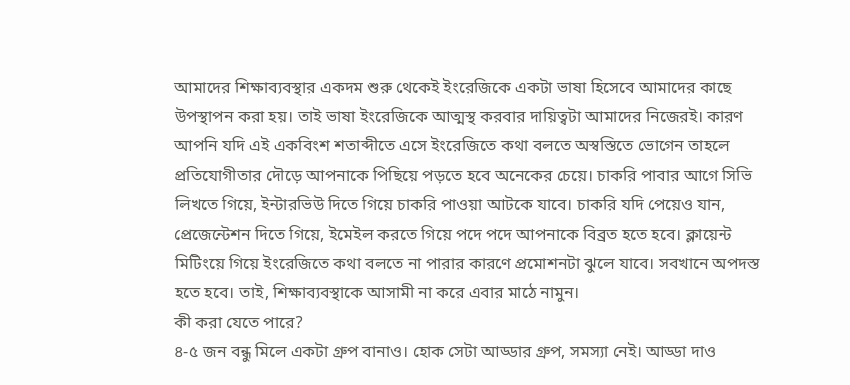আমাদের শিক্ষাব্যবস্থার একদম শুরু থেকেই ইংরেজিকে একটা ভাষা হিসেবে আমাদের কাছে উপস্থাপন করা হয়। তাই ভাষা ইংরেজিকে আত্মস্থ করবার দায়িত্বটা আমাদের নিজেরই। কারণ আপনি যদি এই একবিংশ শতাব্দীতে এসে ইংরেজিতে কথা বলতে অস্বস্তিতে ভোগেন তাহলে প্রতিযোগীতার দৌড়ে আপনাকে পিছিয়ে পড়তে হবে অনেকের চেয়ে। চাকরি পাবার আগে সিভি লিখতে গিয়ে, ইন্টারভিউ দিতে গিয়ে চাকরি পাওয়া আটকে যাবে। চাকরি যদি পেয়েও যান, প্রেজেন্টেশন দিতে গিয়ে, ইমেইল করতে গিয়ে পদে পদে আপনাকে বিব্রত হতে হবে। ক্লায়েন্ট মিটিংয়ে গিয়ে ইংরেজিতে কথা বলতে না পারার কারণে প্রমোশনটা ঝুলে যাবে। সবখানে অপদস্ত হতে হবে। তাই, শিক্ষাব্যবস্থাকে আসামী না করে এবার মাঠে নামুন।
কী করা যেতে পারে?
৪-৫ জন বন্ধু মিলে একটা গ্রুপ বানাও। হোক সেটা আড্ডার গ্রুপ, সমস্যা নেই। আড্ডা দাও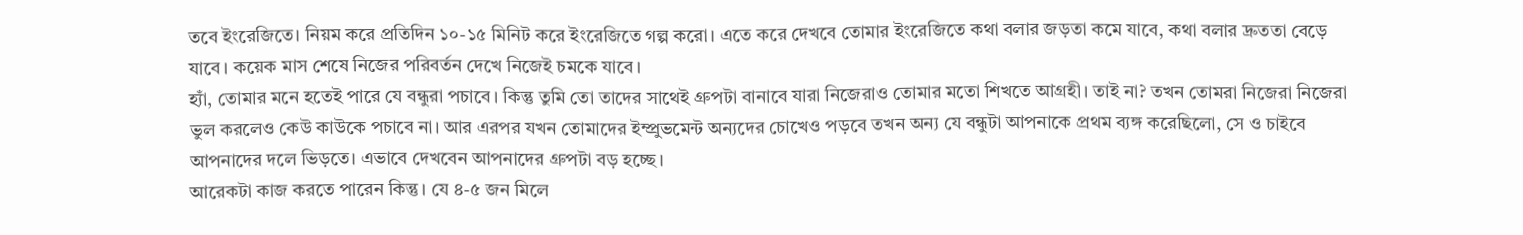তবে ইংরেজিতে। নিয়ম করে প্রতিদিন ১০-১৫ মিনিট করে ইংরেজিতে গল্প করো। এতে করে দেখবে তোমার ইংরেজিতে কথা বলার জড়তা কমে যাবে, কথা বলার দ্রুততা বেড়ে যাবে। কয়েক মাস শেষে নিজের পরিবর্তন দেখে নিজেই চমকে যাবে।
হ্যাঁ, তোমার মনে হতেই পারে যে বন্ধুরা পচাবে। কিন্তু তুমি তো তাদের সাথেই গ্রুপটা বানাবে যারা নিজেরাও তোমার মতো শিখতে আগ্রহী। তাই না? তখন তোমরা নিজেরা নিজেরা ভুল করলেও কেউ কাউকে পচাবে না। আর এরপর যখন তোমাদের ইম্প্রুভমেন্ট অন্যদের চোখেও পড়বে তখন অন্য যে বন্ধুটা আপনাকে প্রথম ব্যঙ্গ করেছিলো, সে ও চাইবে আপনাদের দলে ভিড়তে। এভাবে দেখবেন আপনাদের গ্রুপটা বড় হচ্ছে।
আরেকটা কাজ করতে পারেন কিন্তু। যে ৪-৫ জন মিলে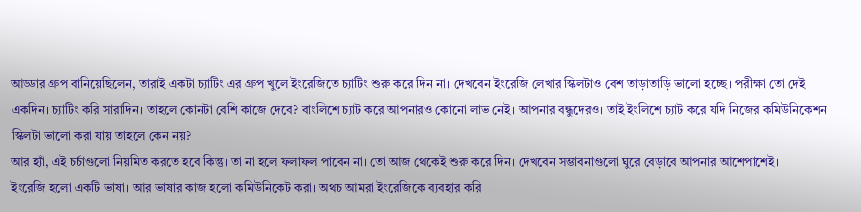আড্ডার গ্রুপ বানিয়েছিলেন, তারাই একটা চ্যাটিং এর গ্রুপ খুলে ইংরেজিতে চ্যাটিং শুরু করে দিন না। দেখবেন ইংরেজি লেখার স্কিলটাও বেশ তাড়াতাড়ি ভালো হচ্ছে। পরীক্ষা তো দেই একদিন। চ্যাটিং করি সারাদিন। তাহলে কোনটা বেশি কাজে দেবে? বাংলিশে চ্যাট করে আপনারও কোনো লাভ নেই। আপনার বন্ধুদেরও। তাই ইংলিশে চ্যাট করে যদি নিজের কমিউনিকেশন স্কিলটা ভালো করা যায় তাহলে কেন নয়?
আর হ্যাঁ, এই চর্চাগুলো নিয়মিত করতে হবে কিন্তু। তা না হলে ফলাফল পাবেন না। তো আজ থেকেই শুরু করে দিন। দেখবেন সম্ভাবনাগুলো ঘুরে বেড়াবে আপনার আশেপাশেই।
ইংরেজি হলো একটি ভাষা। আর ভাষার কাজ হলো কমিউনিকেট করা। অথচ আমরা ইংরেজিকে ব্যবহার করি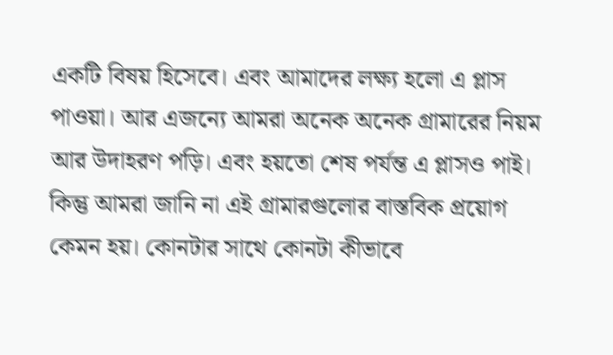একটি বিষয় হিসেবে। এবং আমাদের লক্ষ্য হলো এ প্লাস পাওয়া। আর এজন্যে আমরা অনেক অনেক গ্রামারের নিয়ম আর উদাহরণ পড়ি। এবং হয়তো শেষ পর্যন্ত এ প্লাসও পাই। কিন্তু আমরা জানি না এই গ্রামারগুলোর বাস্তবিক প্রয়োগ কেমন হয়। কোনটার সাথে কোনটা কীভাবে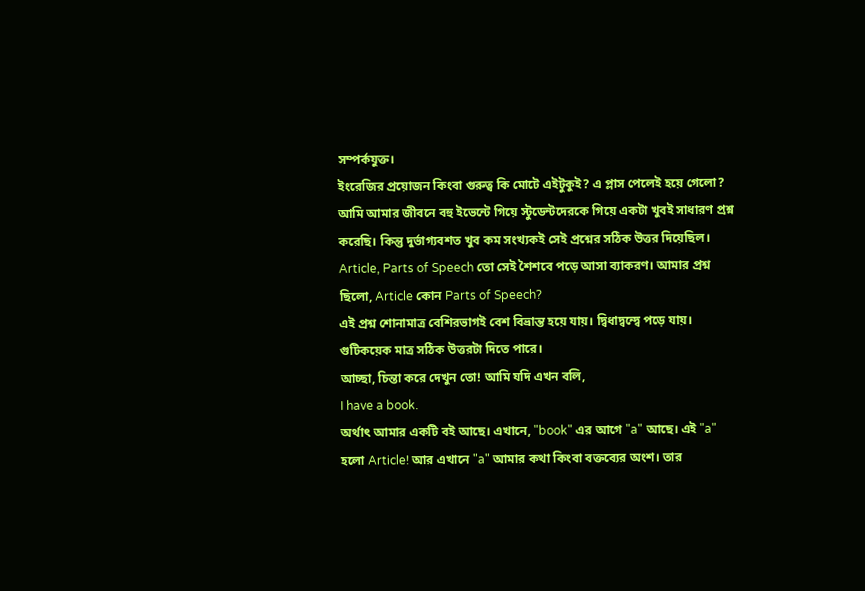সম্পর্কযুক্ত।
ইংরেজির প্রয়োজন কিংবা গুরুত্ব কি মোটে এইটুকুই? এ প্লাস পেলেই হয়ে গেলো?
আমি আমার জীবনে বহু ইভেন্টে গিয়ে স্টুডেন্টদেরকে গিয়ে একটা খুবই সাধারণ প্রশ্ন করেছি। কিন্তু দুর্ভাগ্যবশত খুব কম সংখ্যকই সেই প্রশ্নের সঠিক উত্তর দিয়েছিল।
Article, Parts of Speech তো সেই শৈশবে পড়ে আসা ব্যাকরণ। আমার প্রশ্ন ছিলো, Article কোন Parts of Speech?
এই প্রশ্ন শোনামাত্র বেশিরভাগই বেশ বিভ্রান্ত হয়ে যায়। দ্বিধাদ্বন্দ্বে পড়ে যায়। গুটিকয়েক মাত্র সঠিক উত্তরটা দিতে পারে।
আচ্ছা, চিন্তা করে দেখুন তো! আমি যদি এখন বলি,
I have a book.
অর্থাৎ আমার একটি বই আছে। এখানে, "book" এর আগে "a" আছে। এই "a" হলো Article! আর এখানে "a" আমার কথা কিংবা বক্তব্যের অংশ। তার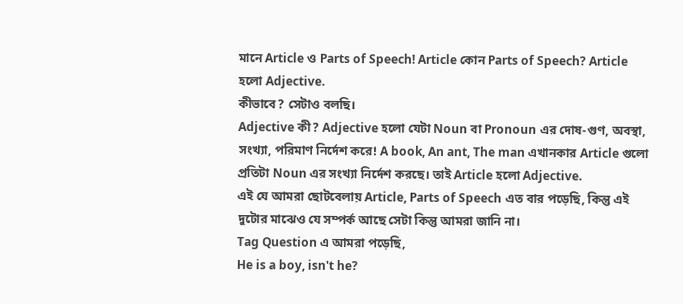মানে Article ও Parts of Speech! Article কোন Parts of Speech? Article হলো Adjective.
কীভাবে? সেটাও বলছি।
Adjective কী? Adjective হলো যেটা Noun বা Pronoun এর দোষ-গুণ, অবস্থা, সংখ্যা, পরিমাণ নির্দেশ করে! A book, An ant, The man এখানকার Article গুলো প্রতিটা Noun এর সংখ্যা নির্দেশ করছে। তাই Article হলো Adjective.
এই যে আমরা ছোটবেলায় Article, Parts of Speech এত বার পড়েছি, কিন্তু এই দুটোর মাঝেও যে সম্পর্ক আছে সেটা কিন্তু আমরা জানি না।
Tag Question এ আমরা পড়েছি,
He is a boy, isn't he?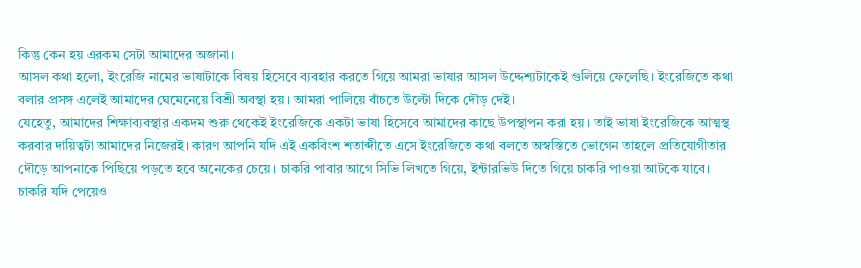কিন্তু কেন হয় এরকম সেটা আমাদের অজানা।
আসল কথা হলো, ইংরেজি নামের ভাষাটাকে বিষয় হিসেবে ব্যবহার করতে গিয়ে আমরা ভাষার আসল উদ্দেশ্যটাকেই গুলিয়ে ফেলেছি। ইংরেজিতে কথা বলার প্রসঙ্গ এলেই আমাদের ঘেমেনেয়ে বিশ্রী অবস্থা হয়। আমরা পালিয়ে বাঁচতে উল্টো দিকে দৌড় দেই।
যেহেতু, আমাদের শিক্ষাব্যবস্থার একদম শুরু থেকেই ইংরেজিকে একটা ভাষা হিসেবে আমাদের কাছে উপস্থাপন করা হয়। তাই ভাষা ইংরেজিকে আত্মস্থ করবার দায়িত্বটা আমাদের নিজেরই। কারণ আপনি যদি এই একবিংশ শতাব্দীতে এসে ইংরেজিতে কথা বলতে অস্বস্তিতে ভোগেন তাহলে প্রতিযোগীতার দৌড়ে আপনাকে পিছিয়ে পড়তে হবে অনেকের চেয়ে। চাকরি পাবার আগে সিভি লিখতে গিয়ে, ইন্টারভিউ দিতে গিয়ে চাকরি পাওয়া আটকে যাবে। চাকরি যদি পেয়েও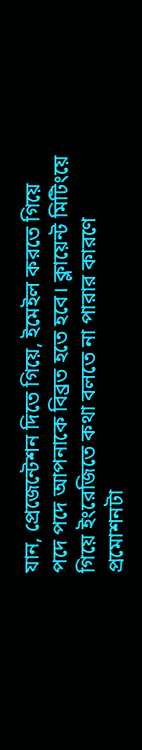যান, প্রেজেন্টেশন দিতে গিয়ে, ইমেইল করতে গিয়ে পদে পদে আপনাকে বিব্রত হতে হবে। ক্লায়েন্ট মিটিংয়ে গিয়ে ইংরেজিতে কথা বলতে না পারার কারণে প্রমোশনটা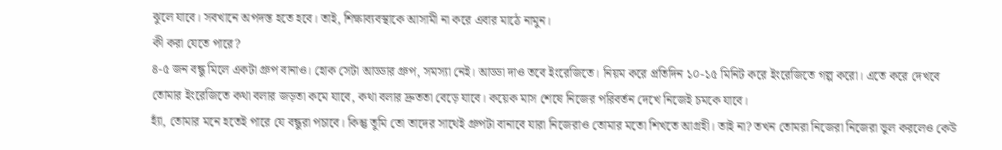ঝুলে যাবে। সবখানে অপদস্ত হতে হবে। তাই, শিক্ষাব্যবস্থাকে আসামী না করে এবার মাঠে নামুন।
কী করা যেতে পারে?
৪-৫ জন বন্ধু মিলে একটা গ্রুপ বানাও। হোক সেটা আড্ডার গ্রুপ, সমস্যা নেই। আড্ডা দাও তবে ইংরেজিতে। নিয়ম করে প্রতিদিন ১০-১৫ মিনিট করে ইংরেজিতে গল্প করো। এতে করে দেখবে তোমার ইংরেজিতে কথা বলার জড়তা কমে যাবে, কথা বলার দ্রুততা বেড়ে যাবে। কয়েক মাস শেষে নিজের পরিবর্তন দেখে নিজেই চমকে যাবে।
হ্যাঁ, তোমার মনে হতেই পারে যে বন্ধুরা পচাবে। কিন্তু তুমি তো তাদের সাথেই গ্রুপটা বানাবে যারা নিজেরাও তোমার মতো শিখতে আগ্রহী। তাই না? তখন তোমরা নিজেরা নিজেরা ভুল করলেও কেউ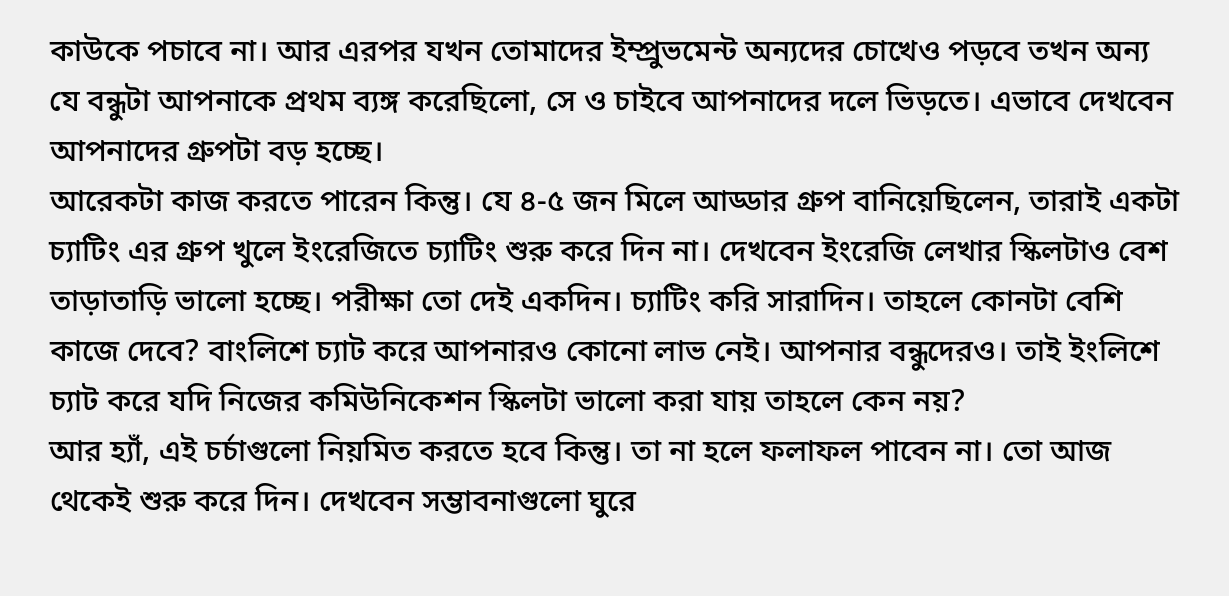কাউকে পচাবে না। আর এরপর যখন তোমাদের ইম্প্রুভমেন্ট অন্যদের চোখেও পড়বে তখন অন্য যে বন্ধুটা আপনাকে প্রথম ব্যঙ্গ করেছিলো, সে ও চাইবে আপনাদের দলে ভিড়তে। এভাবে দেখবেন আপনাদের গ্রুপটা বড় হচ্ছে।
আরেকটা কাজ করতে পারেন কিন্তু। যে ৪-৫ জন মিলে আড্ডার গ্রুপ বানিয়েছিলেন, তারাই একটা চ্যাটিং এর গ্রুপ খুলে ইংরেজিতে চ্যাটিং শুরু করে দিন না। দেখবেন ইংরেজি লেখার স্কিলটাও বেশ তাড়াতাড়ি ভালো হচ্ছে। পরীক্ষা তো দেই একদিন। চ্যাটিং করি সারাদিন। তাহলে কোনটা বেশি কাজে দেবে? বাংলিশে চ্যাট করে আপনারও কোনো লাভ নেই। আপনার বন্ধুদেরও। তাই ইংলিশে চ্যাট করে যদি নিজের কমিউনিকেশন স্কিলটা ভালো করা যায় তাহলে কেন নয়?
আর হ্যাঁ, এই চর্চাগুলো নিয়মিত করতে হবে কিন্তু। তা না হলে ফলাফল পাবেন না। তো আজ থেকেই শুরু করে দিন। দেখবেন সম্ভাবনাগুলো ঘুরে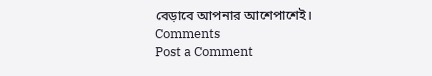বেড়াবে আপনার আশেপাশেই।
Comments
Post a Comment